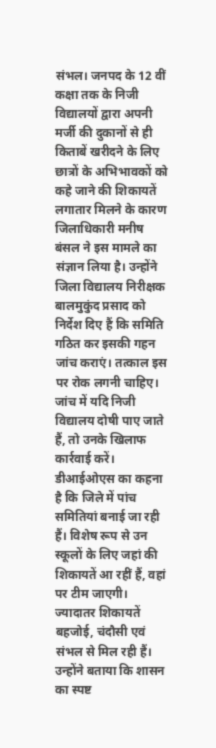संभल। जनपद के 12 वीं कक्षा तक के निजी विद्यालयों द्वारा अपनी मर्जी की दुकानों से ही किताबें खरीदने के लिए छात्रों के अभिभावकों को कहे जाने की शिकायतें लगातार मिलने के कारण जिलाधिकारी मनीष बंसल ने इस मामले का संज्ञान लिया है। उन्होंने जिला विद्यालय निरीक्षक बालमुकुंद प्रसाद को निर्देश दिए हैं कि समिति गठित कर इसकी गहन जांच कराएं। तत्काल इस पर रोक लगनी चाहिए। जांच में यदि निजी विद्यालय दोषी पाए जाते हैं, तो उनके खिलाफ कार्रवाई करें।
डीआईओएस का कहना है कि जिले में पांच समितियां बनाई जा रही हैं। विशेष रूप से उन स्कूलों के लिए जहां की शिकायतें आ रहीं हैं, वहां पर टीम जाएगी। ज्यादातर शिकायतें बहजोई, चंदौसी एवं संभल से मिल रही हैं। उन्होंने बताया कि शासन का स्पष्ट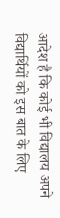आदेश है कि कोई भी विद्यालय अपने विद्यार्थियों को इस बात के लिए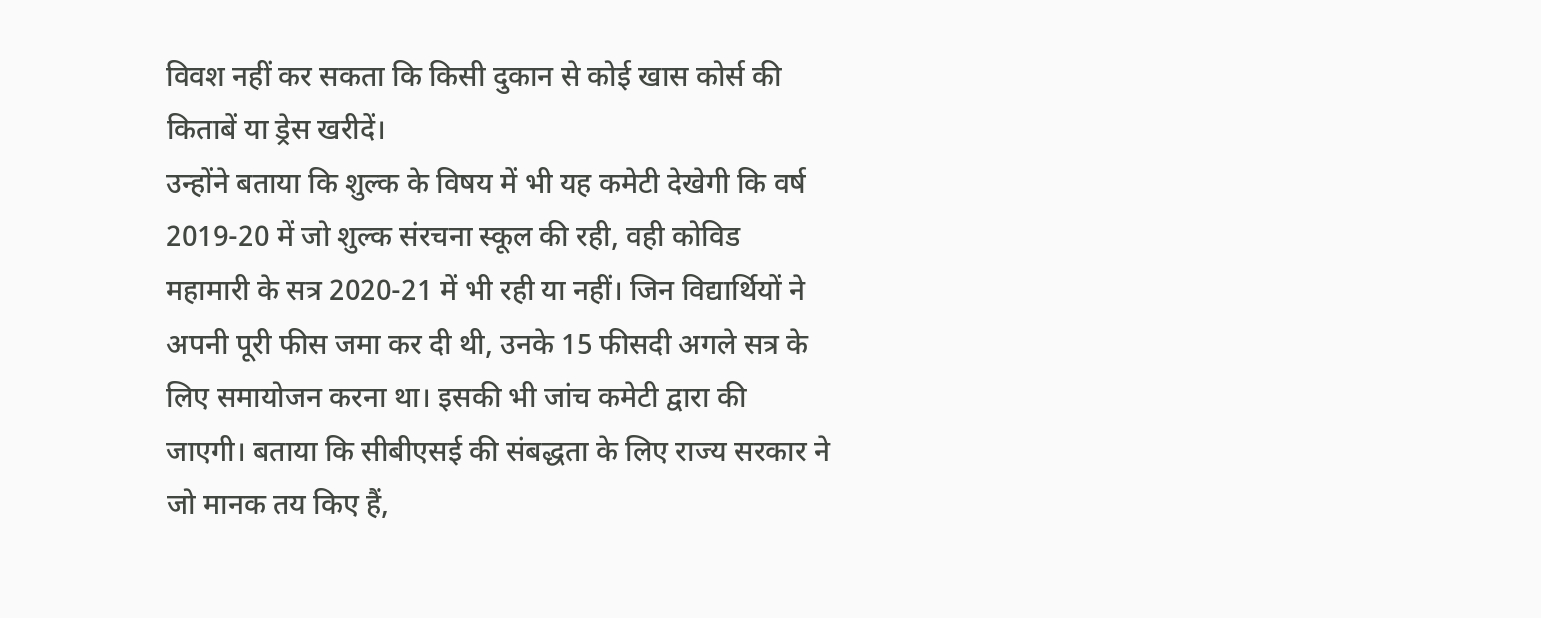विवश नहीं कर सकता कि किसी दुकान से कोई खास कोर्स की किताबें या ड्रेस खरीदें।
उन्होंने बताया कि शुल्क के विषय में भी यह कमेटी देखेगी कि वर्ष 2019-20 में जो शुल्क संरचना स्कूल की रही, वही कोविड महामारी के सत्र 2020-21 में भी रही या नहीं। जिन विद्यार्थियों ने अपनी पूरी फीस जमा कर दी थी, उनके 15 फीसदी अगले सत्र के लिए समायोजन करना था। इसकी भी जांच कमेटी द्वारा की जाएगी। बताया कि सीबीएसई की संबद्धता के लिए राज्य सरकार ने जो मानक तय किए हैं,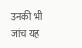उनकी भी जांच यह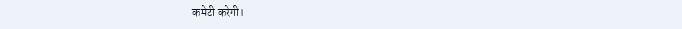कमेटी करेगी।